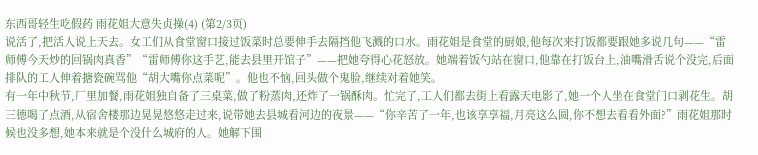东西哥轻生吃假药 雨花姐大意失贞操(4) (第2/3页)
说活了,把活人说上天去。女工们从食堂窗口接过饭菜时总要伸手去隔挡他飞溅的口水。雨花姐是食堂的厨娘,他每次来打饭都要跟她多说几句——“雷师傅今天炒的回锅肉真香”“雷师傅你这手艺,能去县里开馆子”——把她夸得心花怒放。她端着饭勺站在窗口,他靠在打饭台上,油嘴滑舌说个没完,后面排队的工人伸着搪瓷碗骂他“胡大嘴你点菜呢”。他也不恼,回头做个鬼脸,继续对着她笑。
有一年中秋节,厂里加餐,雨花姐独自备了三桌菜,做了粉蒸肉,还炸了一锅酥肉。忙完了,工人们都去街上看露天电影了,她一个人坐在食堂门口剥花生。胡三德喝了点酒,从宿舍楼那边晃晃悠悠走过来,说带她去县城看河边的夜景——“你辛苦了一年,也该享享福,月亮这么圆,你不想去看看外面?”雨花姐那时候也没多想,她本来就是个没什么城府的人。她解下围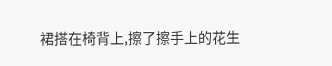裙搭在椅背上,擦了擦手上的花生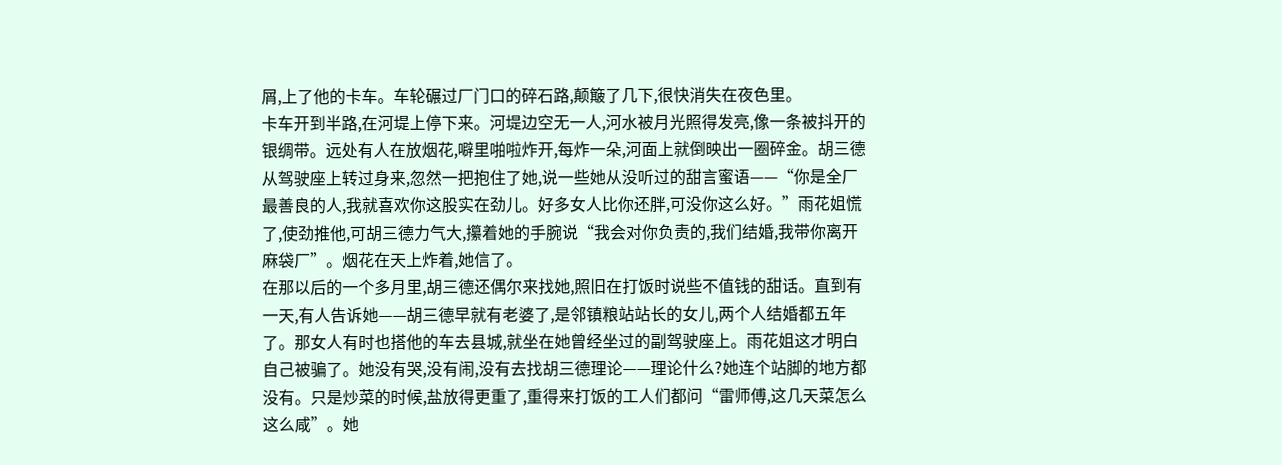屑,上了他的卡车。车轮碾过厂门口的碎石路,颠簸了几下,很快消失在夜色里。
卡车开到半路,在河堤上停下来。河堤边空无一人,河水被月光照得发亮,像一条被抖开的银绸带。远处有人在放烟花,噼里啪啦炸开,每炸一朵,河面上就倒映出一圈碎金。胡三德从驾驶座上转过身来,忽然一把抱住了她,说一些她从没听过的甜言蜜语——“你是全厂最善良的人,我就喜欢你这股实在劲儿。好多女人比你还胖,可没你这么好。”雨花姐慌了,使劲推他,可胡三德力气大,攥着她的手腕说“我会对你负责的,我们结婚,我带你离开麻袋厂”。烟花在天上炸着,她信了。
在那以后的一个多月里,胡三德还偶尔来找她,照旧在打饭时说些不值钱的甜话。直到有一天,有人告诉她——胡三德早就有老婆了,是邻镇粮站站长的女儿,两个人结婚都五年了。那女人有时也搭他的车去县城,就坐在她曾经坐过的副驾驶座上。雨花姐这才明白自己被骗了。她没有哭,没有闹,没有去找胡三德理论——理论什么?她连个站脚的地方都没有。只是炒菜的时候,盐放得更重了,重得来打饭的工人们都问“雷师傅,这几天菜怎么这么咸”。她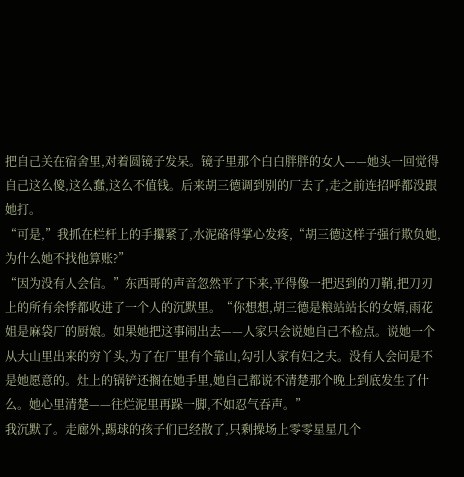把自己关在宿舍里,对着圆镜子发呆。镜子里那个白白胖胖的女人——她头一回觉得自己这么傻,这么蠢,这么不值钱。后来胡三德调到别的厂去了,走之前连招呼都没跟她打。
“可是,”我抓在栏杆上的手攥紧了,水泥硌得掌心发疼,“胡三德这样子强行欺负她,为什么她不找他算账?”
“因为没有人会信。”东西哥的声音忽然平了下来,平得像一把迟到的刀鞘,把刀刃上的所有余悸都收进了一个人的沉默里。“你想想,胡三德是粮站站长的女婿,雨花姐是麻袋厂的厨娘。如果她把这事闹出去——人家只会说她自己不检点。说她一个从大山里出来的穷丫头,为了在厂里有个靠山,勾引人家有妇之夫。没有人会问是不是她愿意的。灶上的锅铲还搁在她手里,她自己都说不清楚那个晚上到底发生了什么。她心里清楚——往烂泥里再跺一脚,不如忍气吞声。”
我沉默了。走廊外,踢球的孩子们已经散了,只剩操场上零零星星几个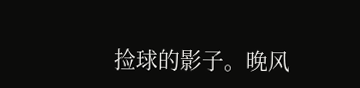捡球的影子。晚风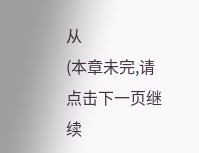从
(本章未完,请点击下一页继续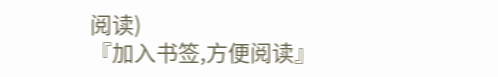阅读)
『加入书签,方便阅读』